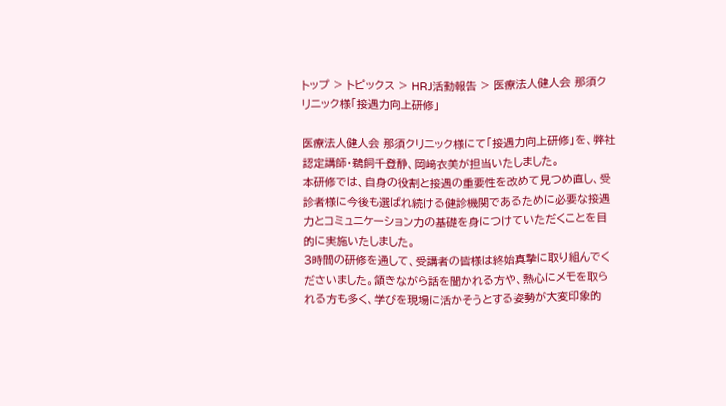トップ > トピックス > HRJ活動報告 > 医療法人健人会 那須クリニック様「接遇力向上研修」

医療法人健人会 那須クリニック様にて「接遇力向上研修」を、弊社認定講師・鵜飼千登静、岡﨑衣美が担当いたしました。
本研修では、自身の役割と接遇の重要性を改めて見つめ直し、受診者様に今後も選ばれ続ける健診機関であるために必要な接遇力とコミュニケーション力の基礎を身につけていただくことを目的に実施いたしました。
3時間の研修を通して、受講者の皆様は終始真摯に取り組んでくださいました。頷きながら話を聞かれる方や、熱心にメモを取られる方も多く、学びを現場に活かそうとする姿勢が大変印象的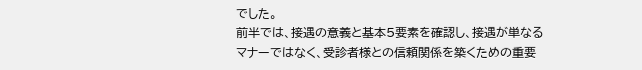でした。
前半では、接遇の意義と基本5要素を確認し、接遇が単なるマナーではなく、受診者様との信頼関係を築くための重要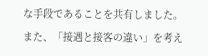な手段であることを共有しました。また、「接遇と接客の違い」を考え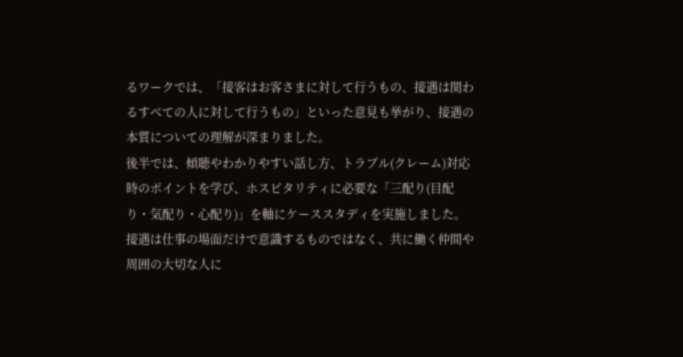るワークでは、「接客はお客さまに対して行うもの、接遇は関わるすべての人に対して行うもの」といった意見も挙がり、接遇の本質についての理解が深まりました。
後半では、傾聴やわかりやすい話し方、トラブル(クレーム)対応時のポイントを学び、ホスピタリティに必要な「三配り(目配り・気配り・心配り)」を軸にケーススタディを実施しました。
接遇は仕事の場面だけで意識するものではなく、共に働く仲間や周囲の大切な人に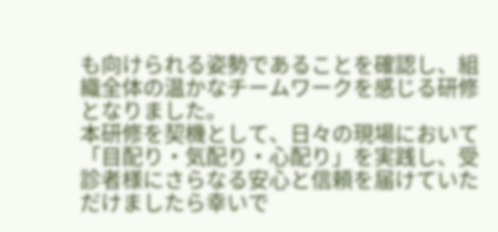も向けられる姿勢であることを確認し、組織全体の温かなチームワークを感じる研修となりました。
本研修を契機として、日々の現場において「目配り・気配り・心配り」を実践し、受診者様にさらなる安心と信頼を届けていただけましたら幸いで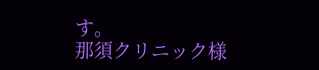す。
那須クリニック様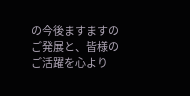の今後ますますのご発展と、皆様のご活躍を心より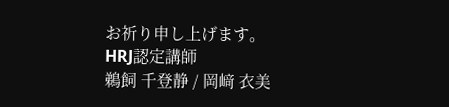お祈り申し上げます。
HRJ認定講師
鵜飼 千登静 / 岡﨑 衣美